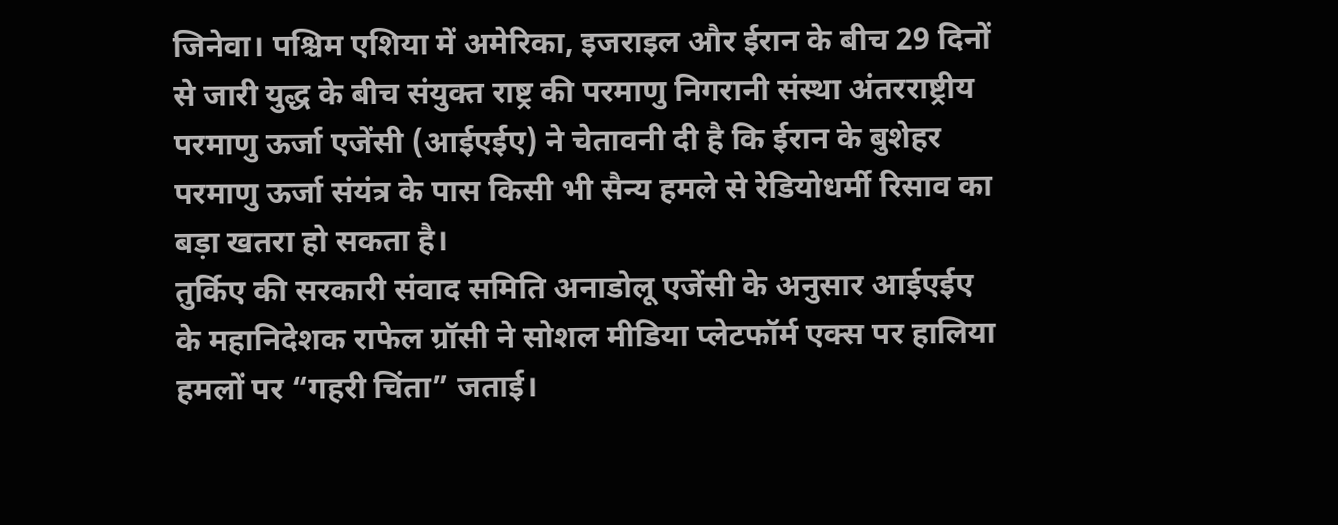जिनेवा। पश्चिम एशिया में अमेरिका, इजराइल और ईरान के बीच 29 दिनों से जारी युद्ध के बीच संयुक्त राष्ट्र की परमाणु निगरानी संस्था अंतरराष्ट्रीय परमाणु ऊर्जा एजेंसी (आईएईए) ने चेतावनी दी है कि ईरान के बुशेहर परमाणु ऊर्जा संयंत्र के पास किसी भी सैन्य हमले से रेडियोधर्मी रिसाव का बड़ा खतरा हो सकता है।
तुर्किए की सरकारी संवाद समिति अनाडोलू एजेंसी के अनुसार आईएईए के महानिदेशक राफेल ग्रॉसी ने सोशल मीडिया प्लेटफॉर्म एक्स पर हालिया हमलों पर “गहरी चिंता” जताई।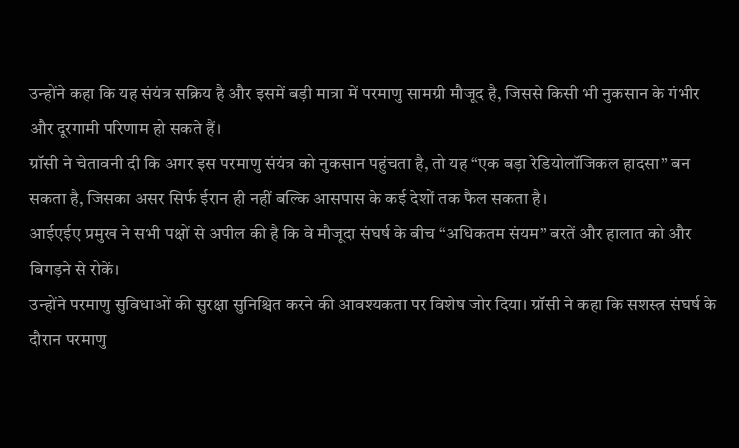उन्होंने कहा कि यह संयंत्र सक्रिय है और इसमें बड़ी मात्रा में परमाणु सामग्री मौजूद है, जिससे किसी भी नुकसान के गंभीर और दूरगामी परिणाम हो सकते हैं।
ग्रॉसी ने चेतावनी दी कि अगर इस परमाणु संयंत्र को नुकसान पहुंचता है, तो यह “एक बड़ा रेडियोलॉजिकल हादसा” बन सकता है, जिसका असर सिर्फ ईरान ही नहीं बल्कि आसपास के कई देशों तक फैल सकता है।
आईएईए प्रमुख ने सभी पक्षों से अपील की है कि वे मौजूदा संघर्ष के बीच “अधिकतम संयम” बरतें और हालात को और बिगड़ने से रोकें।
उन्होंने परमाणु सुविधाओं की सुरक्षा सुनिश्चित करने की आवश्यकता पर विशेष जोर दिया। ग्रॉसी ने कहा कि सशस्त्र संघर्ष के दौरान परमाणु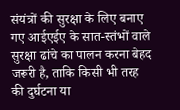संयंत्रों की सुरक्षा के लिए बनाए गए आईएईए के सात-स्तंभों वाले सुरक्षा ढांचे का पालन करना बेहद जरूरी है, ताकि किसी भी तरह की दुर्घटना या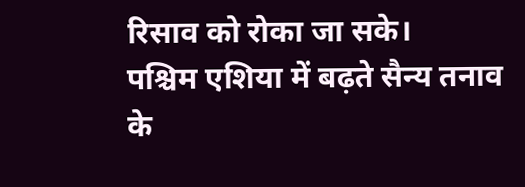रिसाव को रोका जा सके।
पश्चिम एशिया में बढ़ते सैन्य तनाव के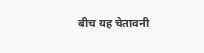बीच यह चेतावनी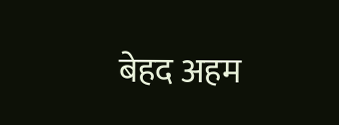बेहद अहम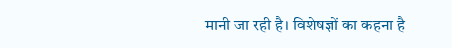मानी जा रही है। विशेषज्ञों का कहना है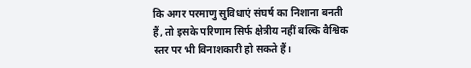कि अगर परमाणु सुविधाएं संघर्ष का निशाना बनती हैं, तो इसके परिणाम सिर्फ क्षेत्रीय नहीं बल्कि वैश्विक स्तर पर भी विनाशकारी हो सकते हैं।